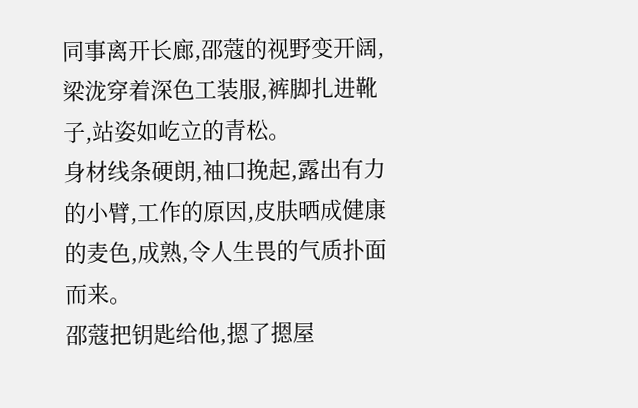同事离开长廊,邵蔻的视野变开阔,梁泷穿着深色工装服,裤脚扎进靴子,站姿如屹立的青松。
身材线条硬朗,袖口挽起,露出有力的小臂,工作的原因,皮肤晒成健康的麦色,成熟,令人生畏的气质扑面而来。
邵蔻把钥匙给他,摁了摁屋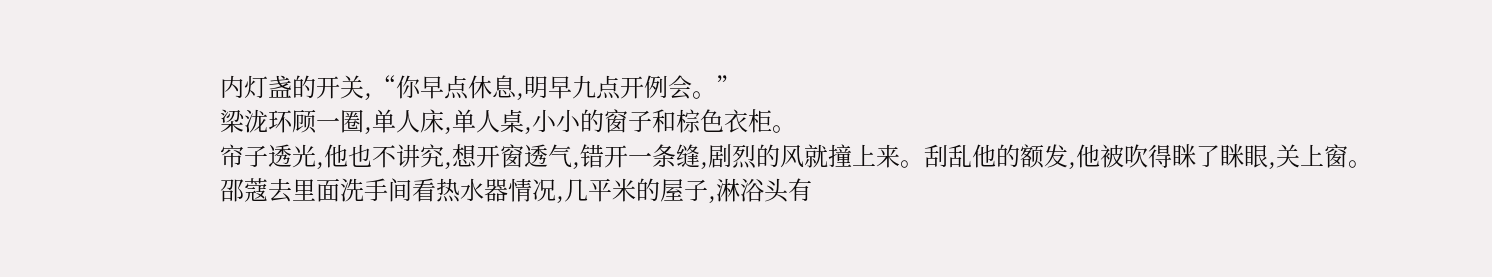内灯盏的开关,“你早点休息,明早九点开例会。”
梁泷环顾一圈,单人床,单人桌,小小的窗子和棕色衣柜。
帘子透光,他也不讲究,想开窗透气,错开一条缝,剧烈的风就撞上来。刮乱他的额发,他被吹得眯了眯眼,关上窗。
邵蔻去里面洗手间看热水器情况,几平米的屋子,淋浴头有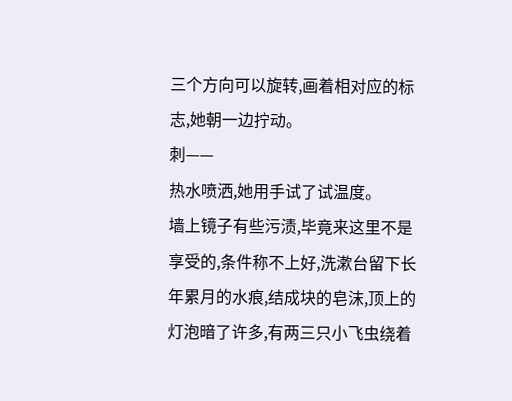三个方向可以旋转,画着相对应的标志,她朝一边拧动。
刺——
热水喷洒,她用手试了试温度。
墙上镜子有些污渍,毕竟来这里不是享受的,条件称不上好,洗漱台留下长年累月的水痕,结成块的皂沫,顶上的灯泡暗了许多,有两三只小飞虫绕着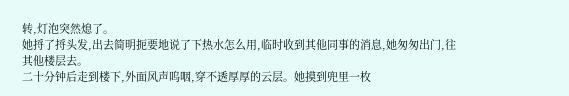转,灯泡突然熄了。
她捋了捋头发,出去简明扼要地说了下热水怎么用,临时收到其他同事的消息,她匆匆出门,往其他楼层去。
二十分钟后走到楼下,外面风声呜咽,穿不透厚厚的云层。她摸到兜里一枚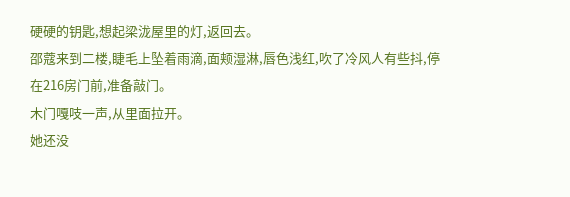硬硬的钥匙,想起梁泷屋里的灯,返回去。
邵蔻来到二楼,睫毛上坠着雨滴,面颊湿淋,唇色浅红,吹了冷风人有些抖,停在216房门前,准备敲门。
木门嘎吱一声,从里面拉开。
她还没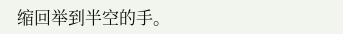缩回举到半空的手。